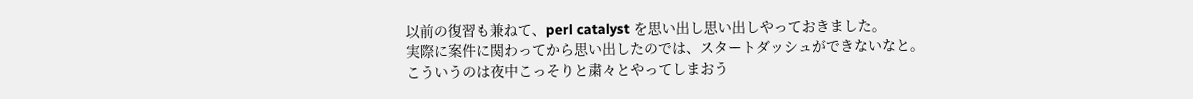以前の復習も兼ねて、perl catalyst を思い出し思い出しやっておきました。
実際に案件に関わってから思い出したのでは、スタートダッシュができないなと。
こういうのは夜中こっそりと粛々とやってしまおう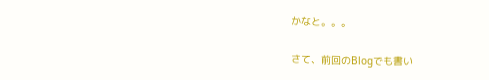かなと。。。

さて、前回のBlogでも書い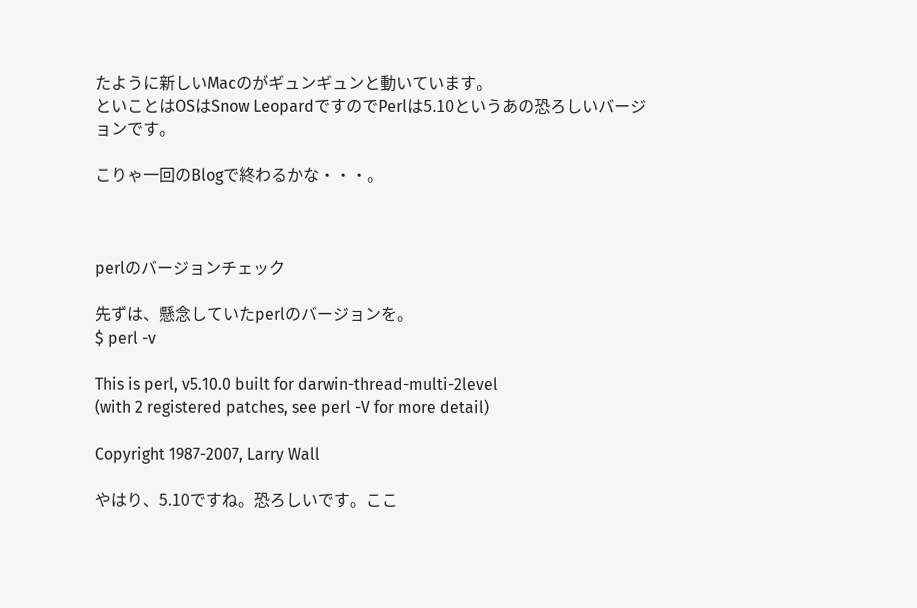たように新しいMacのがギュンギュンと動いています。
といことはOSはSnow LeopardですのでPerlは5.10というあの恐ろしいバージョンです。

こりゃ一回のBlogで終わるかな・・・。



perlのバージョンチェック

先ずは、懸念していたperlのバージョンを。
$ perl -v

This is perl, v5.10.0 built for darwin-thread-multi-2level
(with 2 registered patches, see perl -V for more detail)

Copyright 1987-2007, Larry Wall

やはり、5.10ですね。恐ろしいです。ここ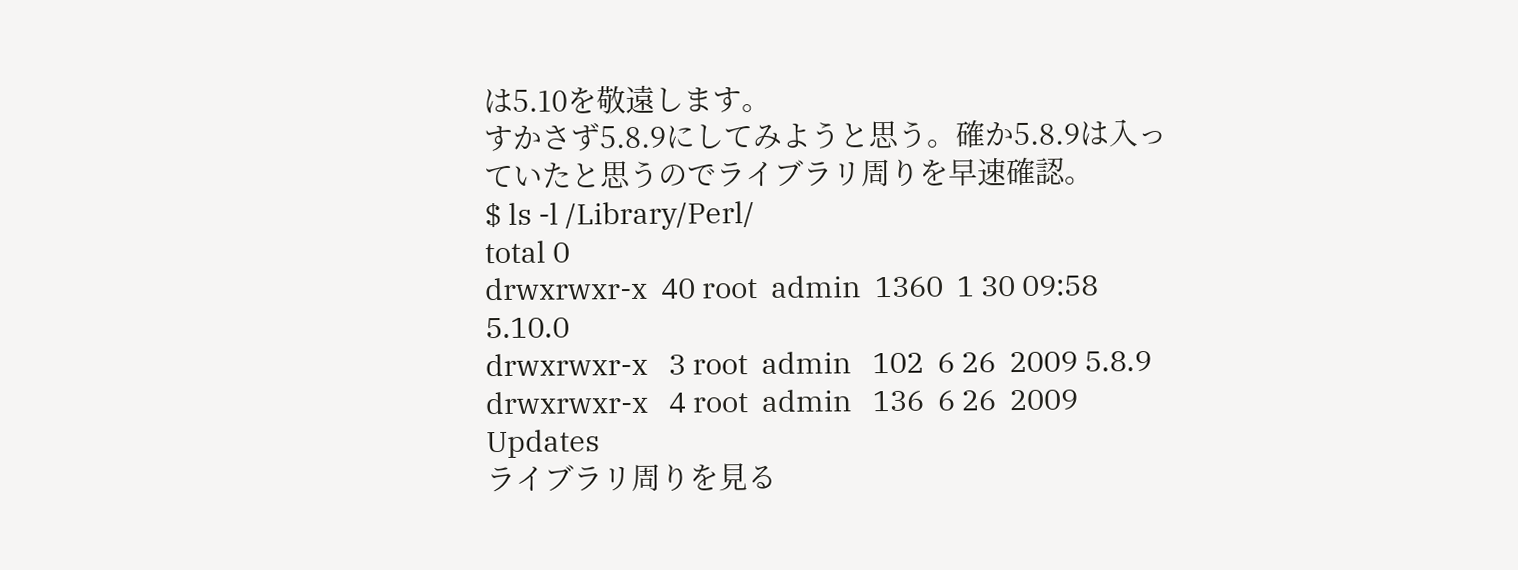は5.10を敬遠します。
すかさず5.8.9にしてみようと思う。確か5.8.9は入っていたと思うのでライブラリ周りを早速確認。
$ ls -l /Library/Perl/
total 0
drwxrwxr-x  40 root  admin  1360  1 30 09:58 5.10.0
drwxrwxr-x   3 root  admin   102  6 26  2009 5.8.9
drwxrwxr-x   4 root  admin   136  6 26  2009 Updates
ライブラリ周りを見る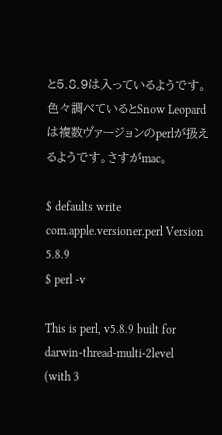と5.8.9は入っているようです。色々調べているとSnow Leopardは複数ヴァージョンのperlが扱えるようです。さすがmac。

$ defaults write com.apple.versioner.perl Version 5.8.9
$ perl -v

This is perl, v5.8.9 built for darwin-thread-multi-2level
(with 3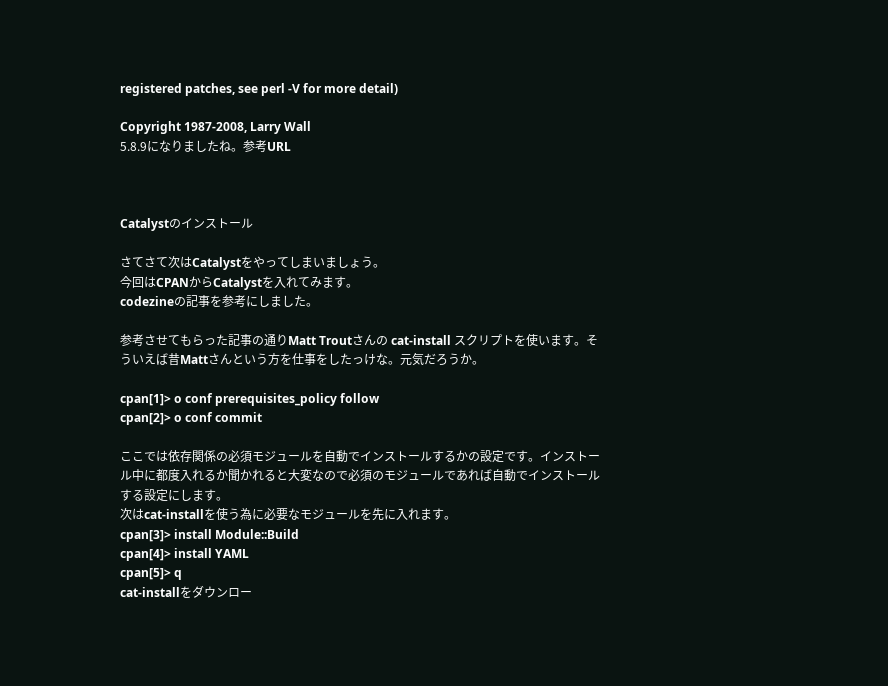registered patches, see perl -V for more detail)

Copyright 1987-2008, Larry Wall
5.8.9になりましたね。参考URL



Catalystのインストール

さてさて次はCatalystをやってしまいましょう。
今回はCPANからCatalystを入れてみます。
codezineの記事を参考にしました。

参考させてもらった記事の通りMatt Troutさんの cat-install スクリプトを使います。そういえば昔Mattさんという方を仕事をしたっけな。元気だろうか。

cpan[1]> o conf prerequisites_policy follow
cpan[2]> o conf commit

ここでは依存関係の必須モジュールを自動でインストールするかの設定です。インストール中に都度入れるか聞かれると大変なので必須のモジュールであれば自動でインストールする設定にします。
次はcat-installを使う為に必要なモジュールを先に入れます。
cpan[3]> install Module::Build
cpan[4]> install YAML
cpan[5]> q
cat-installをダウンロー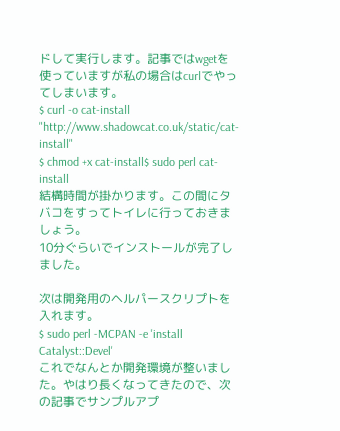ドして実行します。記事ではwgetを使っていますが私の場合はcurlでやってしまいます。
$ curl -o cat-install "http://www.shadowcat.co.uk/static/cat-install"
$ chmod +x cat-install$ sudo perl cat-install
結構時間が掛かります。この間にタバコをすってトイレに行っておきましょう。
10分ぐらいでインストールが完了しました。

次は開発用のヘルパースクリプトを入れます。
$ sudo perl -MCPAN -e 'install Catalyst::Devel'
これでなんとか開発環境が整いました。やはり長くなってきたので、次の記事でサンプルアプ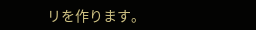リを作ります。